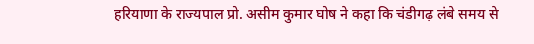हरियाणा के राज्यपाल प्रो. असीम कुमार घोष ने कहा कि चंडीगढ़ लंबे समय से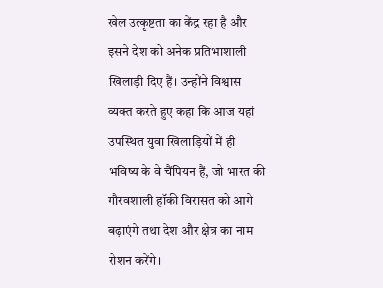खेल उत्कृष्टता का केंद्र रहा है और इसने देश को अनेक प्रतिभाशाली खिलाड़ी दिए हैं। उन्होंने विश्वास व्यक्त करते हुए कहा कि आज यहां उपस्थित युवा खिलाड़ियों में ही भविष्य के वे चैंपियन हैं, जो भारत की गौरवशाली हॉकी विरासत को आगे बढ़ाएंगे तथा देश और क्षेत्र का नाम रोशन करेंगे।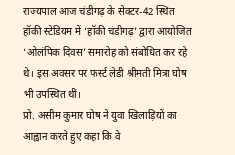राज्यपाल आज चंडीगढ़ के सेक्टर-42 स्थित हॉकी स्टेडियम में ‘हॉकी चंडीगढ़’ द्वारा आयोजित ‘ओलंपिक दिवस’ समारोह को संबोधित कर रहे थे। इस अवसर पर फर्स्ट लेडी श्रीमती मित्रा घोष भी उपस्थित थीं।
प्रो. असीम कुमार घोष ने युवा खिलाड़ियों का आह्वान करते हुए कहा कि वे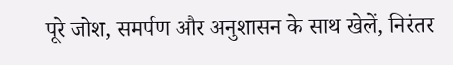पूरे जोश, समर्पण और अनुशासन के साथ खेलें, निरंतर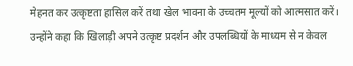मेहनत कर उत्कृष्टता हासिल करें तथा खेल भावना के उच्चतम मूल्यों को आत्मसात करें। उन्होंने कहा कि खिलाड़ी अपने उत्कृष्ट प्रदर्शन और उपलब्धियों के माध्यम से न केवल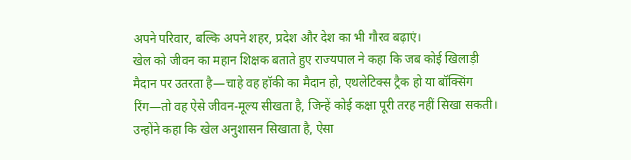अपने परिवार, बल्कि अपने शहर, प्रदेश और देश का भी गौरव बढ़ाएं।
खेल को जीवन का महान शिक्षक बताते हुए राज्यपाल ने कहा कि जब कोई खिलाड़ी मैदान पर उतरता है—चाहे वह हॉकी का मैदान हो, एथलेटिक्स ट्रैक हो या बॉक्सिंग रिंग—तो वह ऐसे जीवन-मूल्य सीखता है, जिन्हें कोई कक्षा पूरी तरह नहीं सिखा सकती। उन्होंने कहा कि खेल अनुशासन सिखाता है, ऐसा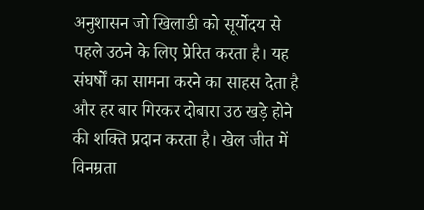अनुशासन जो खिलाडी को सूर्योदय से पहले उठने के लिए प्रेरित करता है। यह संघर्षों का सामना करने का साहस देता है और हर बार गिरकर दोबारा उठ खड़े होने की शक्ति प्रदान करता है। खेल जीत में विनम्रता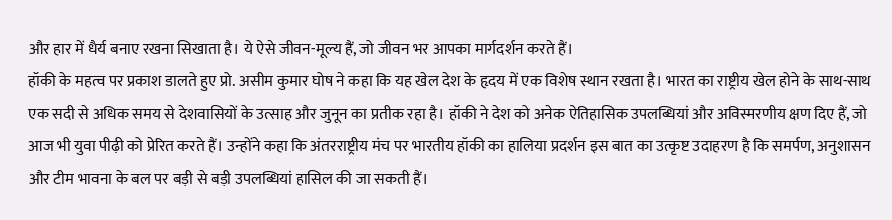और हार में धैर्य बनाए रखना सिखाता है। ये ऐसे जीवन-मूल्य हैं, जो जीवन भर आपका मार्गदर्शन करते हैं।
हॉकी के महत्व पर प्रकाश डालते हुए प्रो. असीम कुमार घोष ने कहा कि यह खेल देश के हृदय में एक विशेष स्थान रखता है। भारत का राष्ट्रीय खेल होने के साथ-साथ एक सदी से अधिक समय से देशवासियों के उत्साह और जुनून का प्रतीक रहा है। हॉकी ने देश को अनेक ऐतिहासिक उपलब्धियां और अविस्मरणीय क्षण दिए हैं, जो आज भी युवा पीढ़ी को प्रेरित करते हैं। उन्होंने कहा कि अंतरराष्ट्रीय मंच पर भारतीय हॉकी का हालिया प्रदर्शन इस बात का उत्कृष्ट उदाहरण है कि समर्पण, अनुशासन और टीम भावना के बल पर बड़ी से बड़ी उपलब्धियां हासिल की जा सकती हैं।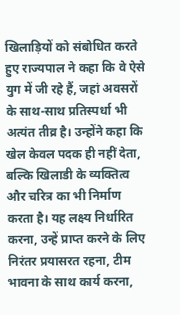खिलाड़ियों को संबोधित करते हुए राज्यपाल ने कहा कि वे ऐसे युग में जी रहे हैं, जहां अवसरों के साथ-साथ प्रतिस्पर्धा भी अत्यंत तीव्र है। उन्होंने कहा कि खेल केवल पदक ही नहीं देता, बल्कि खिलाडी के व्यक्तित्व और चरित्र का भी निर्माण करता है। यह लक्ष्य निर्धारित करना, उन्हें प्राप्त करने के लिए निरंतर प्रयासरत रहना, टीम भावना के साथ कार्य करना,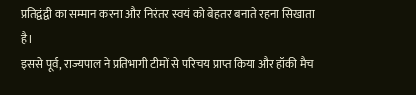प्रतिद्वंद्वी का सम्मान करना और निरंतर स्वयं को बेहतर बनाते रहना सिखाता है।
इससे पूर्व, राज्यपाल ने प्रतिभागी टीमों से परिचय प्राप्त किया और हॉकी मैच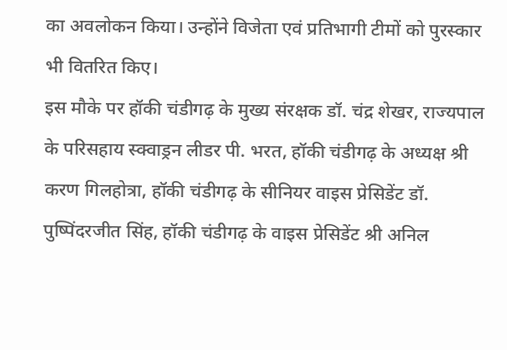का अवलोकन किया। उन्होंने विजेता एवं प्रतिभागी टीमों को पुरस्कार भी वितरित किए।
इस मौके पर हॉकी चंडीगढ़ के मुख्य संरक्षक डॉ. चंद्र शेखर, राज्यपाल के परिसहाय स्क्वाड्रन लीडर पी. भरत, हॉकी चंडीगढ़ के अध्यक्ष श्री करण गिलहोत्रा, हॉकी चंडीगढ़ के सीनियर वाइस प्रेसिडेंट डॉ. पुष्पिंदरजीत सिंह, हॉकी चंडीगढ़ के वाइस प्रेसिडेंट श्री अनिल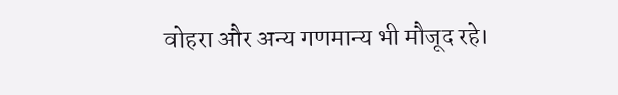वोहरा और अन्य गणमान्य भी मौजूद रहे।